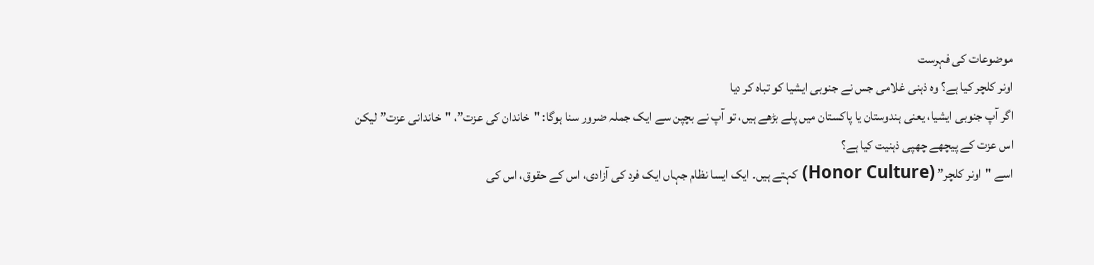موضوعات کی فہرست
اونر کلچر کیا ہے؟ وہ ذہنی غلامی جس نے جنوبی ایشیا کو تباہ کر دیا
اگر آپ جنوبی ایشیا، یعنی ہندوستان یا پاکستان میں پلے بڑھے ہیں، تو آپ نے بچپن سے ایک جملہ ضرور سنا ہوگا: "خاندان کی عزت”، "خاندانی عزت” لیکن اس عزت کے پیچھے چھپی ذہنیت کیا ہے؟
اسے "اونر کلچر” (Honor Culture) کہتے ہیں۔ ایک ایسا نظام جہاں ایک فرد کی آزادی، اس کے حقوق، اس کی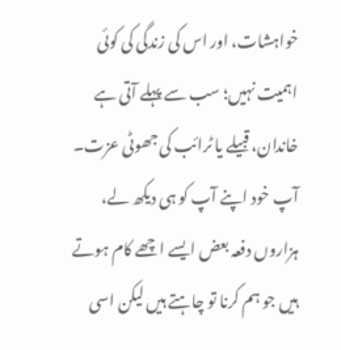خواہشات، اور اس کی زندگی کی کوئی اہمیت نہیں؛ سب سے پہلے آتی ہے خاندان، قبیلے یا ٹرائب کی جھوٹی عزت۔
آپ خود اپنے آپ کو ہی دیکھ لے، ہزاروں دفعہ بعض ایسے اچھے کام ہوتے ہیں جو ہم کرنا تو چاہتے ہیں لیکن اسی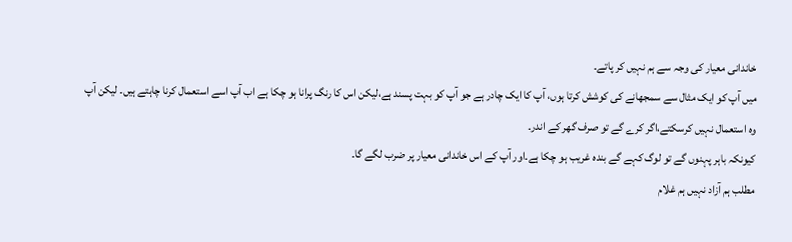خاندانی معیار کی وجہ سے ہم نہیں کر پاتے۔
میں آپ کو ایک مثال سے سمجھانے کی کوشش کرتا ہوں، آپ کا ایک چادر ہے جو آپ کو بہت پسند ہے،لیکن اس کا رنگ پرانا ہو چکا ہے اب آپ اسے استعمال کرنا چاہتے ہیں۔ لیکن آپ وہ استعمال نہیں کرسکتے،اگر کرے گے تو صرف گھر کے اندر۔
کیونکہ باہر پہنوں گے تو لوگ کہے گے بندہ غریب ہو چکا ہے۔اور آپ کے اس خاندانی معیار پر ضرب لگے گا۔
مطلب ہم آزاد نہیں ہم غلام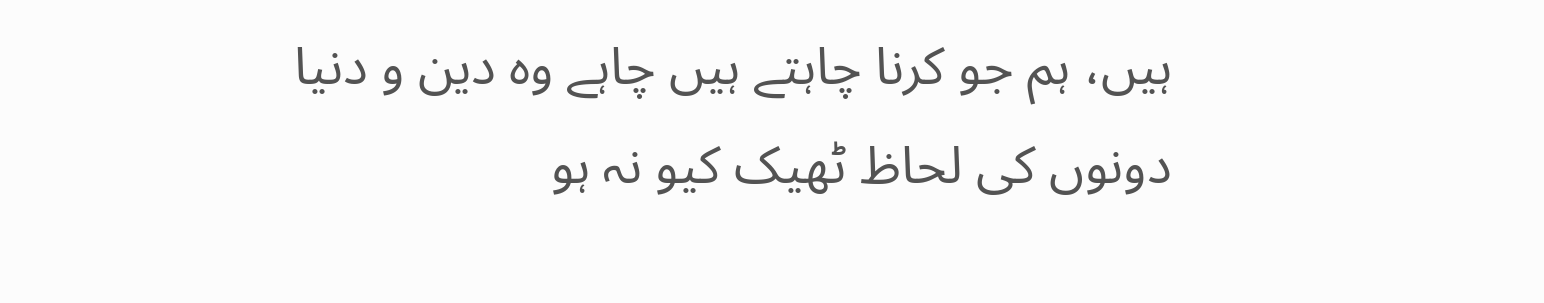ہیں، ہم جو کرنا چاہتے ہیں چاہے وہ دین و دنیا دونوں کی لحاظ ٹھیک کیو نہ ہو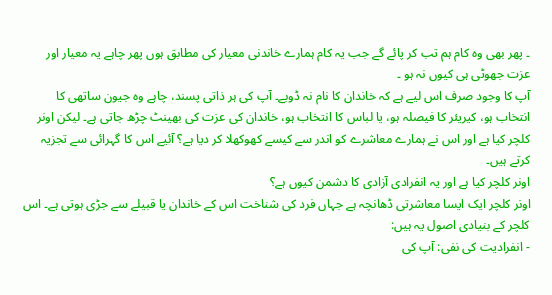۔ پھر بھی وہ کام ہم تب کر پائے گے جب یہ کام ہمارے خاندنی معیار کی مطابق ہوں پھر چاہے یہ معیار اور عزت جھوٹی ہی کیوں نہ ہو ۔
آپ کا وجود صرف اس لیے ہے کہ خاندان کا نام نہ ڈوبے۔ آپ کی ہر ذاتی پسند، چاہے وہ جیون ساتھی کا انتخاب ہو، کیریئر کا فیصلہ ہو، یا لباس کا انتخاب ہو، خاندان کی عزت کی بھینٹ چڑھ جاتی ہے۔ لیکن اونر کلچر کیا ہے اور اس نے ہمارے معاشرے کو اندر سے کیسے کھوکھلا کر دیا ہے؟ آئیے اس کا گہرائی سے تجزیہ کرتے ہیں۔
اونر کلچر کیا ہے اور یہ انفرادی آزادی کا دشمن کیوں ہے؟
اونر کلچر ایک ایسا معاشرتی ڈھانچہ ہے جہاں فرد کی شناخت اس کے خاندان یا قبیلے سے جڑی ہوتی ہے۔ اس کلچر کے بنیادی اصول یہ ہیں:
- انفرادیت کی نفی: آپ کی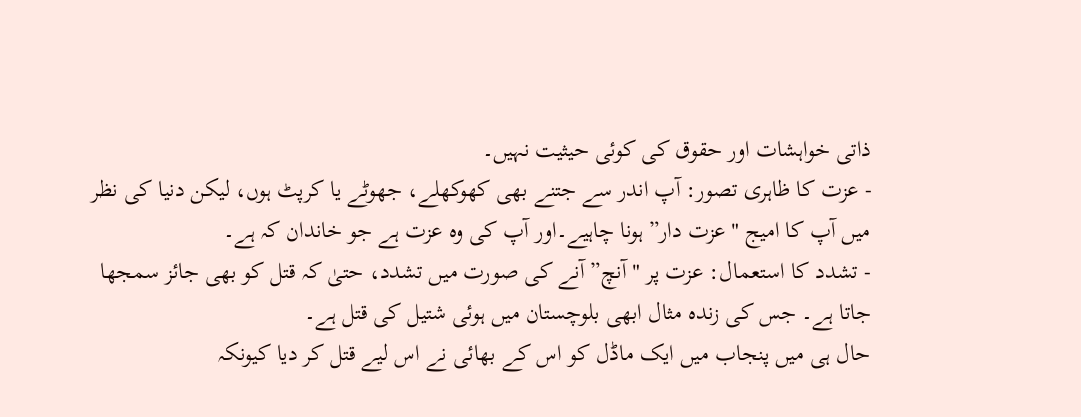ذاتی خواہشات اور حقوق کی کوئی حیثیت نہیں۔
- عزت کا ظاہری تصور: آپ اندر سے جتنے بھی کھوکھلے، جھوٹے یا کرپٹ ہوں، لیکن دنیا کی نظر میں آپ کا امیج "عزت دار” ہونا چاہیے۔اور آپ کی وہ عزت ہے جو خاندان کہ ہے۔
- تشدد کا استعمال: عزت پر "آنچ” آنے کی صورت میں تشدد، حتیٰ کہ قتل کو بھی جائز سمجھا جاتا ہے۔ جس کی زندہ مثال ابھی بلوچستان میں ہوئی شتیل کی قتل ہے۔
حال ہی میں پنجاب میں ایک ماڈل کو اس کے بھائی نے اس لیے قتل کر دیا کیونکہ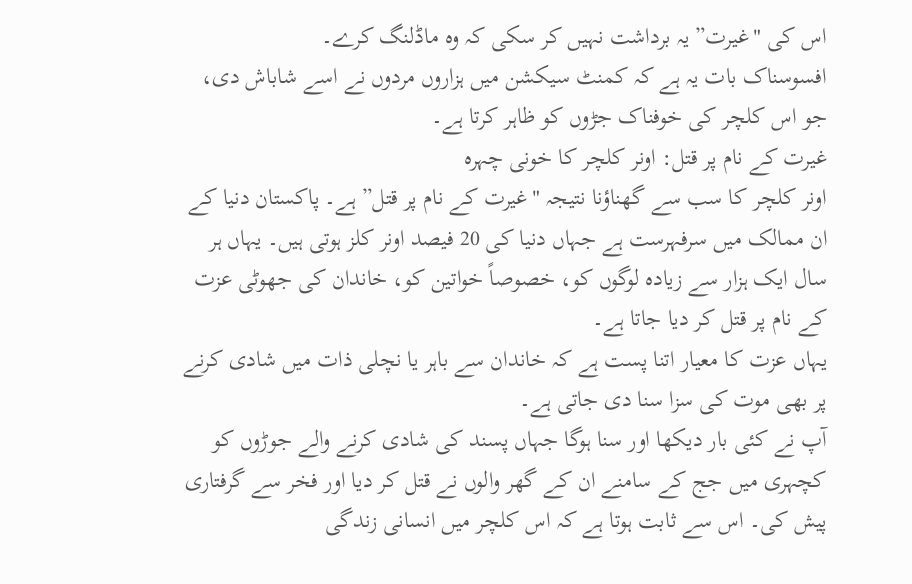اس کی "غیرت” یہ برداشت نہیں کر سکی کہ وہ ماڈلنگ کرے۔
افسوسناک بات یہ ہے کہ کمنٹ سیکشن میں ہزاروں مردوں نے اسے شاباش دی، جو اس کلچر کی خوفناک جڑوں کو ظاہر کرتا ہے۔
غیرت کے نام پر قتل: اونر کلچر کا خونی چہرہ
اونر کلچر کا سب سے گھناؤنا نتیجہ "غیرت کے نام پر قتل” ہے۔ پاکستان دنیا کے ان ممالک میں سرفہرست ہے جہاں دنیا کی 20 فیصد اونر کلز ہوتی ہیں۔ یہاں ہر سال ایک ہزار سے زیادہ لوگوں کو، خصوصاً خواتین کو، خاندان کی جھوٹی عزت کے نام پر قتل کر دیا جاتا ہے۔
یہاں عزت کا معیار اتنا پست ہے کہ خاندان سے باہر یا نچلی ذات میں شادی کرنے پر بھی موت کی سزا سنا دی جاتی ہے۔
آپ نے کئی بار دیکھا اور سنا ہوگا جہاں پسند کی شادی کرنے والے جوڑوں کو کچہری میں جج کے سامنے ان کے گھر والوں نے قتل کر دیا اور فخر سے گرفتاری پیش کی۔ اس سے ثابت ہوتا ہے کہ اس کلچر میں انسانی زندگی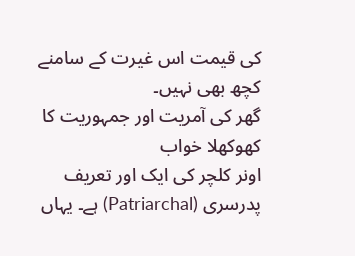کی قیمت اس غیرت کے سامنے کچھ بھی نہیں۔
گھر کی آمریت اور جمہوریت کا کھوکھلا خواب
اونر کلچر کی ایک اور تعریف پدرسری (Patriarchal) ہے۔ یہاں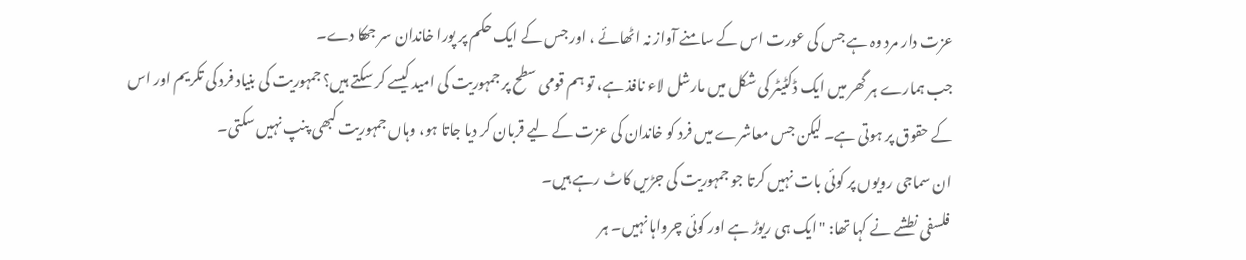عزت دار مرد وہ ہے جس کی عورت اس کے سامنے آواز نہ اٹھائے ، اور جس کے ایک حکم پر پورا خاندان سر جھکا دے۔
جب ہمارے ہر گھر میں ایک ڈکٹیٹر کی شکل میں مارشل لاء نافذ ہے، تو ہم قومی سطح پر جمہوریت کی امید کیسے کر سکتے ہیں؟ جمہوریت کی بنیاد فرد کی تکریم اور اس کے حقوق پر ہوتی ہے۔ لیکن جس معاشرے میں فرد کو خاندان کی عزت کے لیے قربان کر دیا جاتا ہو، وہاں جمہوریت کبھی پنپ نہیں سکتی۔
ان سماجی رویوں پر کوئی بات نہیں کرتا جو جمہوریت کی جڑیں کاٹ رہے ہیں۔
فلسفی نطشے نے کہا تھا: "ایک ہی ریوڑ ہے اور کوئی چرواہا نہیں۔ ہر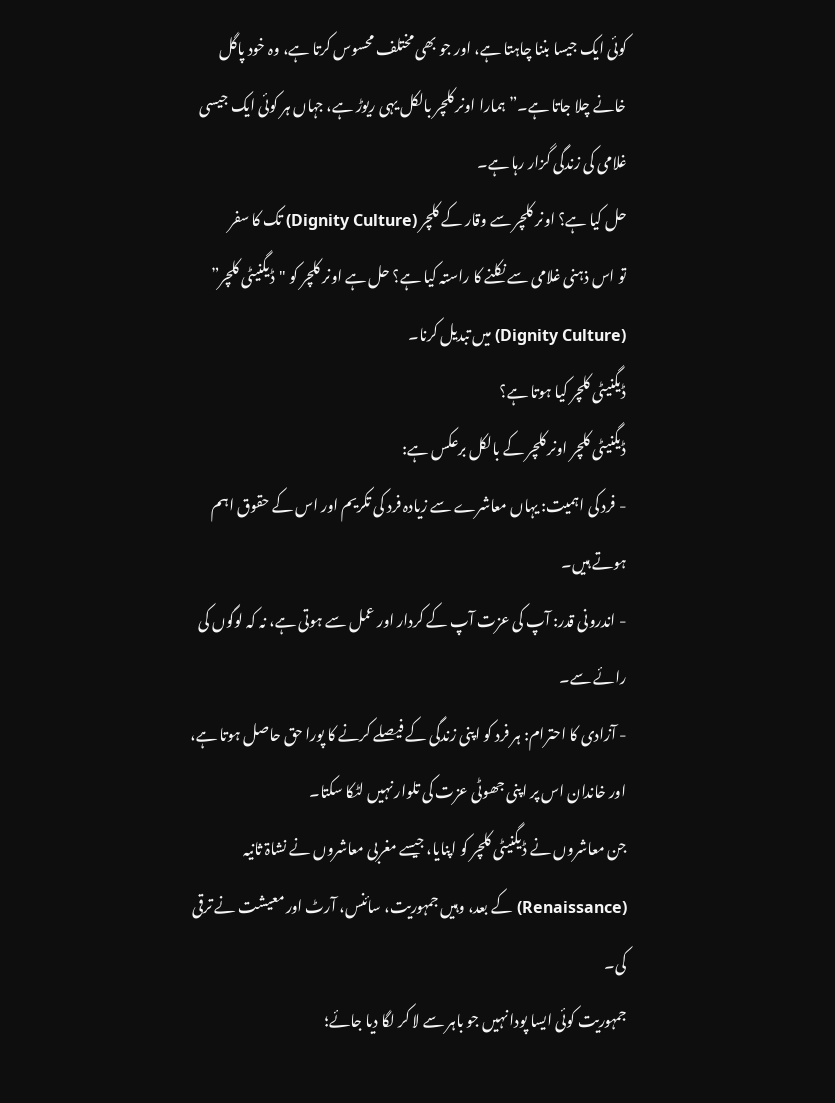کوئی ایک جیسا بننا چاہتا ہے، اور جو بھی مختلف محسوس کرتا ہے، وہ خود پاگل خانے چلا جاتا ہے۔” ہمارا اونر کلچر بالکل یہی ریوڑ ہے، جہاں ہر کوئی ایک جیسی غلامی کی زندگی گزار رہا ہے۔
حل کیا ہے؟ اونر کلچر سے وقار کے کلچر (Dignity Culture) تک کا سفر
تو اس ذہنی غلامی سے نکلنے کا راستہ کیا ہے؟ حل ہے اونر کلچر کو "ڈیگنیٹی کلچر” (Dignity Culture) میں تبدیل کرنا۔
ڈیگنیٹی کلچر کیا ہوتا ہے؟
ڈیگنیٹی کلچر اونر کلچر کے بالکل برعکس ہے:
- فرد کی اہمیت: یہاں معاشرے سے زیادہ فرد کی تکریم اور اس کے حقوق اہم ہوتے ہیں۔
- اندرونی قدر: آپ کی عزت آپ کے کردار اور عمل سے ہوتی ہے، نہ کہ لوگوں کی رائے سے۔
- آزادی کا احترام: ہر فرد کو اپنی زندگی کے فیصلے کرنے کا پورا حق حاصل ہوتا ہے، اور خاندان اس پر اپنی جھوٹی عزت کی تلوار نہیں لٹکا سکتا۔
جن معاشروں نے ڈیگنیٹی کلچر کو اپنایا، جیسے مغربی معاشروں نے نشاۃ ثانیہ (Renaissance) کے بعد، وہیں جمہوریت، سائنس، آرٹ اور معیشت نے ترقی کی۔
جمہوریت کوئی ایسا پودا نہیں جو باہر سے لا کر لگا دیا جائے؛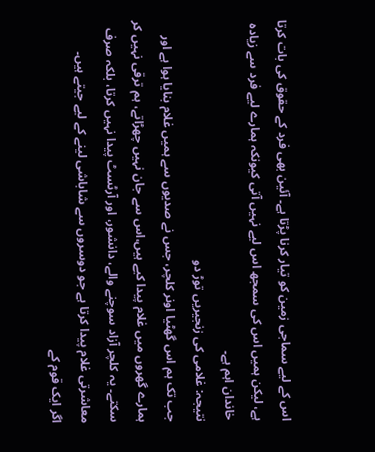اس کے لیے سماجی زمین کو تیار کرنا پڑتا ہے۔ آئین بھی فرد کے حقوق کی بات کرتا ہے، لیکن ہمیں اس کی سمجھ اس لیے نہیں آتی کیونکہ ہمارے لیے فرد سے زیادہ خاندان اہم ہے۔
نتیجہ: غلامی کی زنجیریں توڑ دو
جب تک ہم اس گھٹیا اونر کلچر، جس نے صدیوں سے ہمیں غلام بنایا ہوا ہے اور ہمارے گھروں میں غلام پیدا کیے ہیں،اس سے جان نہیں چھڑاتے، ہم ترقی نہیں کر سکتے۔ یہ کلچر آزاد سوچنے والے، دانشور، اور آرٹسٹ پیدا نہیں کرتا، بلکہ صرف معاشرتی غلام پیدا کرتا ہے جو دوسروں سے شاباشی لینے کے لیے جیتے ہیں۔
اگر ایک قوم کے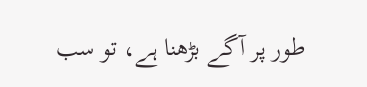طور پر آگے بڑھنا ہے، تو سب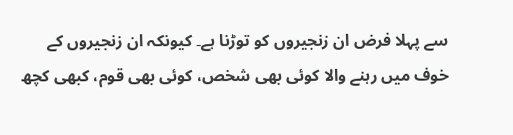سے پہلا فرض ان زنجیروں کو توڑنا ہے۔ کیونکہ ان زنجیروں کے خوف میں رہنے والا کوئی بھی شخص، کوئی بھی قوم، کبھی کچھ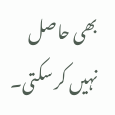بھی حاصل نہیں کر سکتی۔